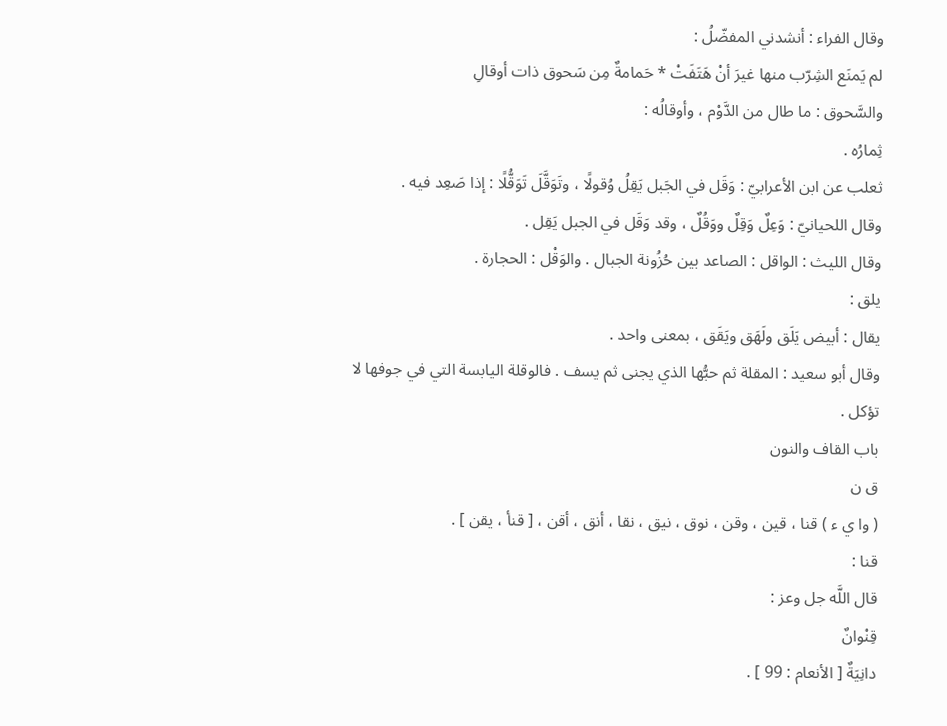وقال الفراء : أنشدني المفضّلُ :
لم يَمنَع الشِرّب منها غيرَ أنْ هَتَفَتْ * حَمامةٌ مِن سَحوق ذات أوقالِ
والسَّحوق : ما طال من الدَّوْم ، وأوقالُه :
ثِمارُه .
ثعلب عن ابن الأعرابيّ : وَقَل في الجَبل يَقِلُ وُقولًا ، وتَوَقَّلَ تَوَقُّلًا : إذا صَعِد فيه .
وقال اللحيانيّ : وَعِلٌ وَقِلٌ ووَقُلٌ ، وقد وَقَل في الجبل يَقِل .
وقال الليث : الواقل : الصاعد بين حُزُونة الجبال . والوَقْل : الحجارة .
يلق :
يقال : أبيض يَلَق ولَهَق ويَقَق ، بمعنى واحد .
وقال أبو سعيد : المقلة ثم حبُّها الذي يجنى ثم يسف . فالوقلة اليابسة التي في جوفها لا تؤكل .
باب القاف والنون
ق ن
( وا ي ء ) قنا ، قين ، وقن ، نوق ، نيق ، نقا ، أنق ، أقن ، [ قنأ ، يقن ] .
قنا :
قال اللَّه جل وعز :
قِنْوانٌ
دانِيَةٌ [ الأنعام : 99 ] .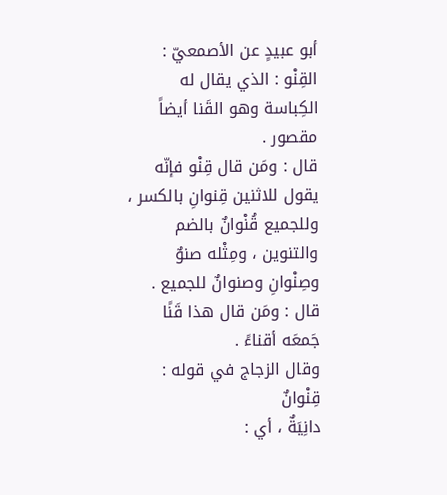أبو عبيدٍ عن الأصمعيّ : القِنْو : الذي يقال له الكِباسة وهو القَنا أيضاً مقصور .
قال : ومَن قال قِنْو فإنّه يقول للاثنين قِنوانِ بالكسر ، وللجميع قُنْوانٌ بالضم والتنوين ، ومِثْله صنوٌ وصِنْوانِ وصنوانٌ للجميع .
قال : ومَن قال هذا قَنًا جَمعَه أقناءً .
وقال الزجاج في قوله :
قِنْوانٌ
دانِيَةٌ ، أي :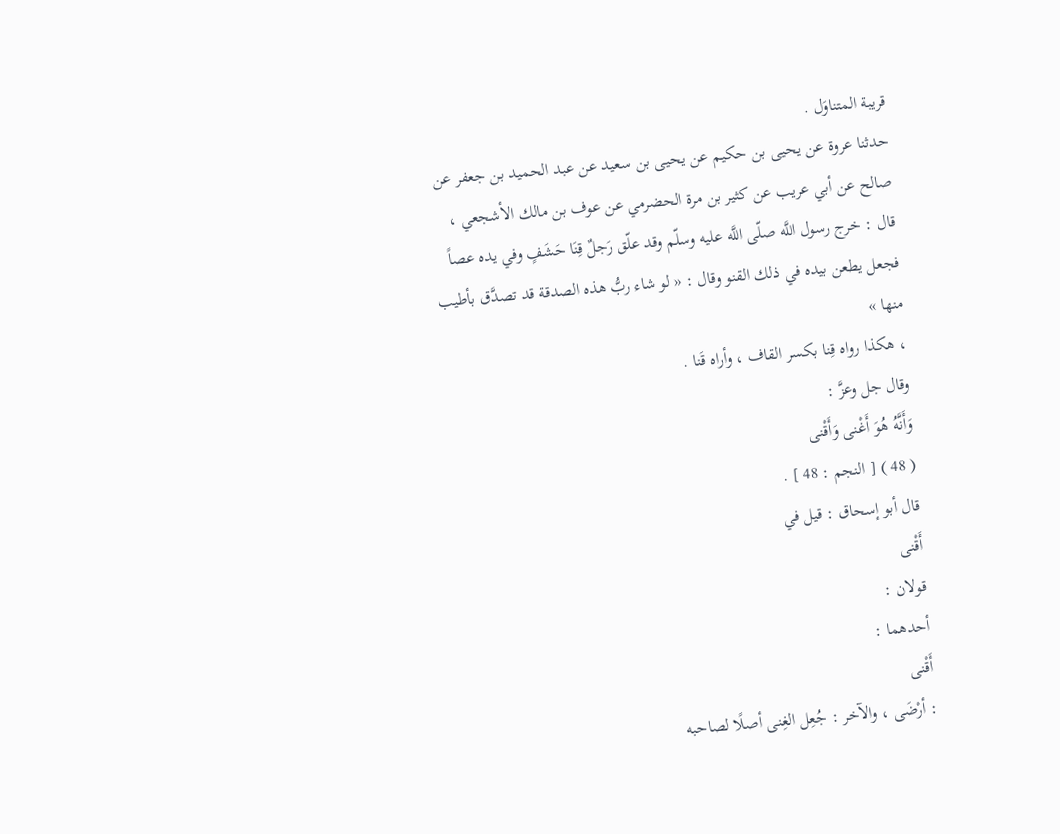قريبة المتناوَل .
حدثنا عروة عن يحيى بن حكيم عن يحيى بن سعيد عن عبد الحميد بن جعفر عن صالح عن أبي عريب عن كثير بن مرة الحضرمي عن عوف بن مالك الأشجعي ، قال : خرج رسول اللَّه صلّى اللَّه عليه وسلّم وقد علّق رَجلٌ قِنَا حَشَفٍ وفي يده عصاً فجعل يطعن بيده في ذلك القنو وقال : « لو شاء ربُّ هذه الصدقة قد تصدَّق بأطيب منها »
، هكذا رواه قِنا بكسر القاف ، وأراه قَنا .
وقال جل وعزَّ :
وَأَنَّهُ هُوَ أَغْنى وَأَقْنى
( 48 ) [ النجم : 48 ] .
قال أبو إسحاق : قيل في
أَقْنى
قولان :
أحدهما :
أَقْنى
: أرْضَى ، والآخر : جُعِل الغِنى أصلًا لصاحبه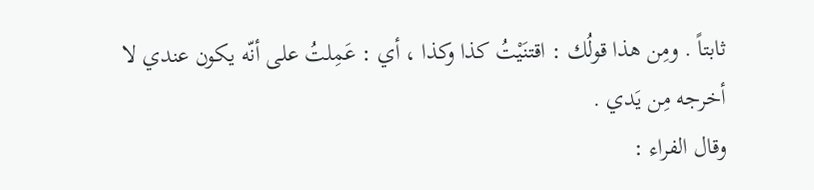ثابتاً . ومِن هذا قولُك : اقتنَيْتُ كذا وكذا ، أي : عَمِلتُ على أنّه يكون عندي لا أخرجه مِن يَدي .
وقال الفراء :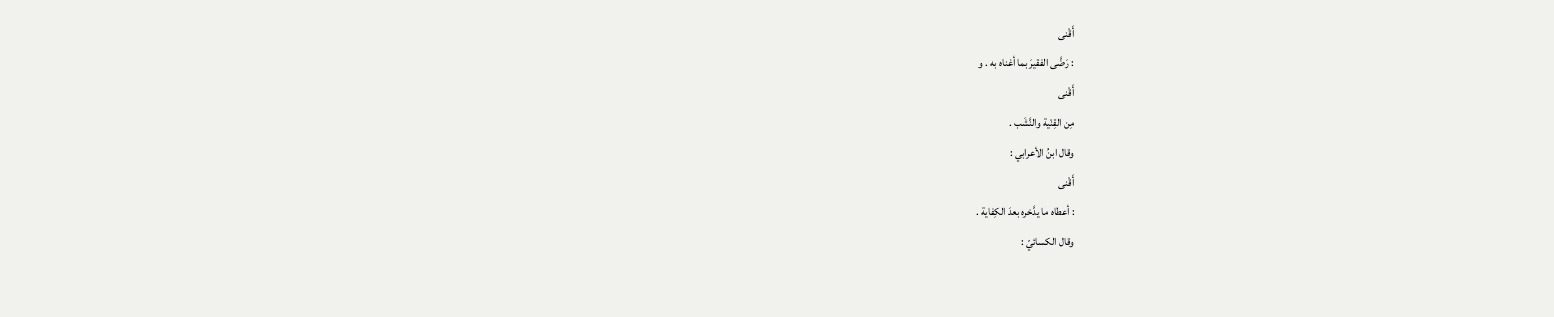أَقْنى
: رَضَّى الفقيرَ بما أغناه به . و
أَقْنى
مِن القِنْية والنَّشَب .
وقال ابنُ الأعرابي :
أَقْنى
: أعطاه ما يدَّخره بعدَ الكِفاية .
وقال الكسائيّ :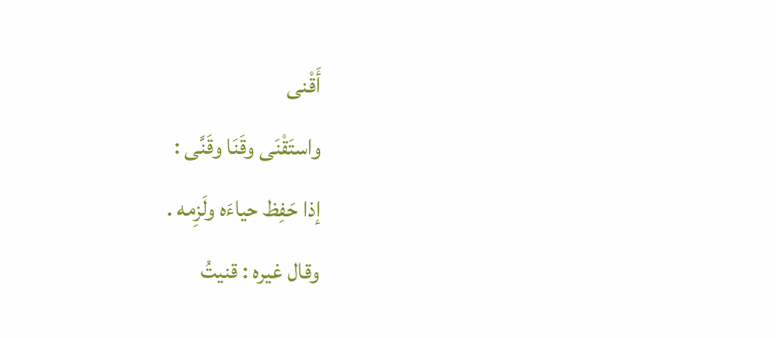أَقْنى
واستَقْنَى وقَنَا وقَنَّى :
إذا حَفِظ حياءَه ولَزِمه .
وقال غيره : قنيتُ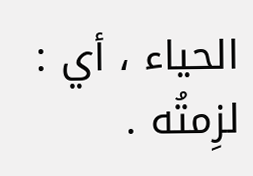الحياء ، أي : لزِمتُه .